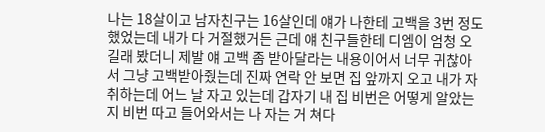나는 18살이고 남자친구는 16살인데 얘가 나한테 고백을 3번 정도 했었는데 내가 다 거절했거든 근데 얘 친구들한테 디엠이 엄청 오길래 봤더니 제발 얘 고백 좀 받아달라는 내용이어서 너무 귀찮아서 그냥 고백받아줬는데 진짜 연락 안 보면 집 앞까지 오고 내가 자취하는데 어느 날 자고 있는데 갑자기 내 집 비번은 어떻게 알았는지 비번 따고 들어와서는 나 자는 거 쳐다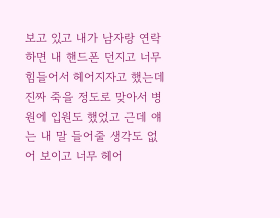보고 있고 내가 남자랑 연락하면 내 핸드폰 던지고 너무 힘들어서 헤어지자고 했는데 진짜 죽을 정도로 맞아서 병원에 입원도 했었고 근데 얘는 내 말 들어줄 생각도 없어 보이고 너무 헤어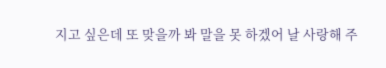지고 싶은데 또 맞을까 봐 말을 못 하겠어 날 사랑해 주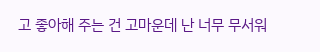고 좋아해 주는 건 고마운데 난 너무 무서워